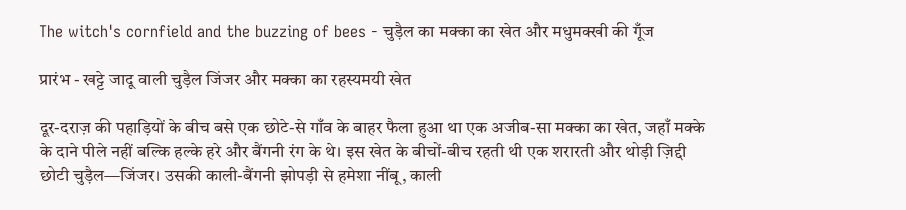The witch's cornfield and the buzzing of bees - चुड़ैल का मक्का का खेत और मधुमक्खी की गूँज

प्रारंभ - खट्टे जादू वाली चुड़ैल जिंजर और मक्का का रहस्यमयी खेत

दूर-दराज़ की पहाड़ियों के बीच बसे एक छोटे-से गाँव के बाहर फैला हुआ था एक अजीब-सा मक्का का खेत, जहाँ मक्के के दाने पीले नहीं बल्कि हल्के हरे और बैंगनी रंग के थे। इस खेत के बीचों-बीच रहती थी एक शरारती और थोड़ी ज़िद्दी छोटी चुड़ैल—जिंजर। उसकी काली-बैंगनी झोपड़ी से हमेशा नींबू, काली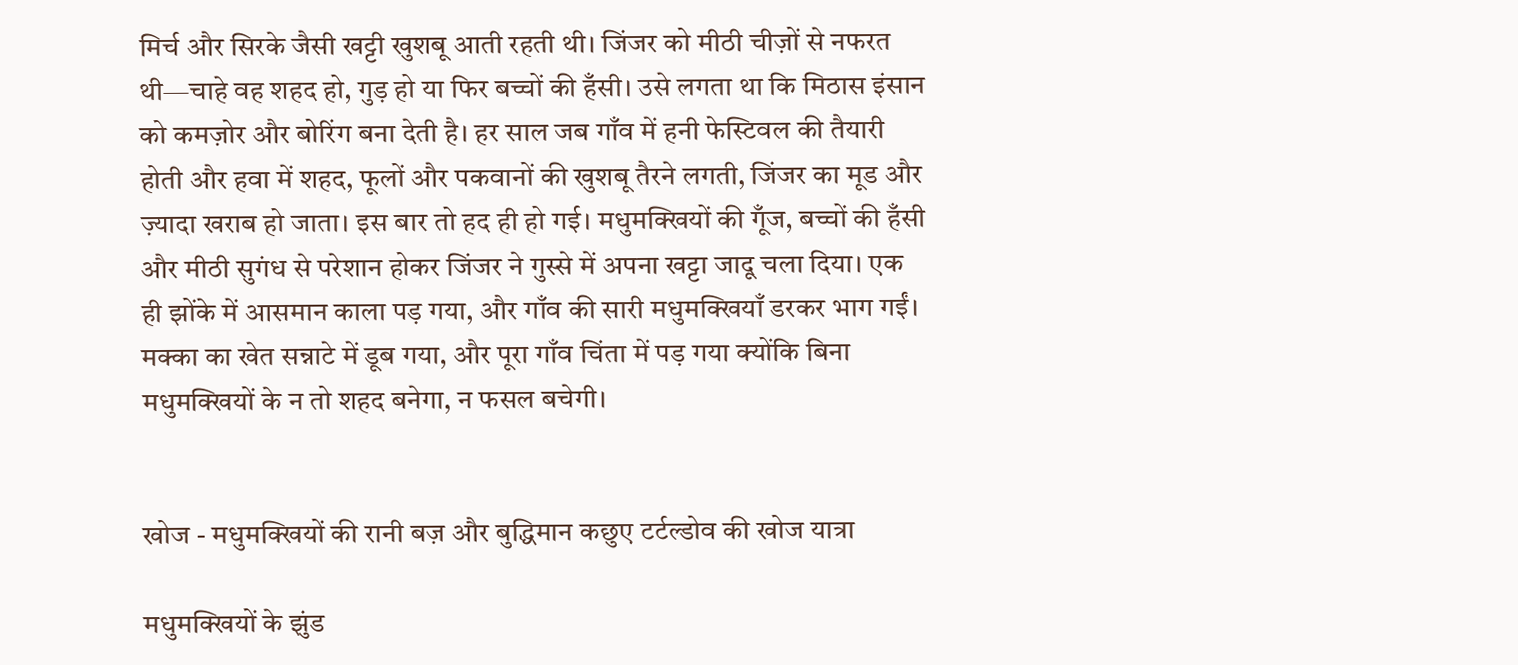मिर्च और सिरके जैसी खट्टी खुशबू आती रहती थी। जिंजर को मीठी चीज़ों से नफरत थी—चाहे वह शहद हो, गुड़ हो या फिर बच्चों की हँसी। उसे लगता था कि मिठास इंसान को कमज़ोर और बोरिंग बना देती है। हर साल जब गाँव में हनी फेस्टिवल की तैयारी होती और हवा में शहद, फूलों और पकवानों की खुशबू तैरने लगती, जिंजर का मूड और ज़्यादा खराब हो जाता। इस बार तो हद ही हो गई। मधुमक्खियों की गूँज, बच्चों की हँसी और मीठी सुगंध से परेशान होकर जिंजर ने गुस्से में अपना खट्टा जादू चला दिया। एक ही झोंके में आसमान काला पड़ गया, और गाँव की सारी मधुमक्खियाँ डरकर भाग गईं। मक्का का खेत सन्नाटे में डूब गया, और पूरा गाँव चिंता में पड़ गया क्योंकि बिना मधुमक्खियों के न तो शहद बनेगा, न फसल बचेगी।


खोज - मधुमक्खियों की रानी बज़ और बुद्धिमान कछुए टर्टल्डोव की खोज यात्रा

मधुमक्खियों के झुंड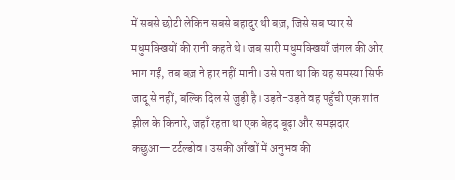में सबसे छोटी लेकिन सबसे बहादुर थी बज़, जिसे सब प्यार से मधुमक्खियों की रानी कहते थे। जब सारी मधुमक्खियाँ जंगल की ओर भाग गईं, तब बज़ ने हार नहीं मानी। उसे पता था कि यह समस्या सिर्फ जादू से नहीं, बल्कि दिल से जुड़ी है। उड़ते-उड़ते वह पहुँची एक शांत झील के किनारे, जहाँ रहता था एक बेहद बूढ़ा और समझदार कछुआ—टर्टल्डोव। उसकी आँखों में अनुभव की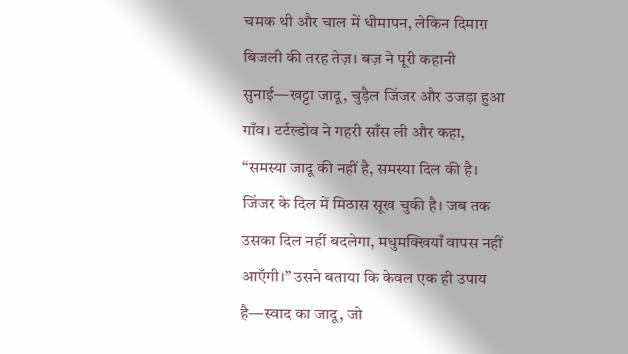चमक थी और चाल में धीमापन, लेकिन दिमाग़ बिजली की तरह तेज़। बज़ ने पूरी कहानी सुनाई—खट्टा जादू, चुड़ैल जिंजर और उजड़ा हुआ गाँव। टर्टल्डोव ने गहरी साँस ली और कहा, “समस्या जादू की नहीं है, समस्या दिल की है। जिंजर के दिल में मिठास सूख चुकी है। जब तक उसका दिल नहीं बदलेगा, मधुमक्खियाँ वापस नहीं आएँगी।” उसने बताया कि केवल एक ही उपाय है—स्वाद का जादू, जो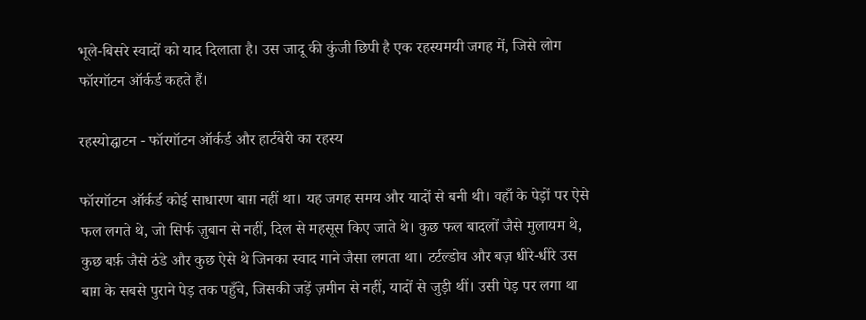भूले-बिसरे स्वादों को याद दिलाता है। उस जादू की कुंजी छिपी है एक रहस्यमयी जगह में, जिसे लोग फॉरगॉटन ऑर्कर्ड कहते हैं।

रहस्योद्घाटन - फॉरगॉटन ऑर्कर्ड और हार्टबेरी का रहस्य

फॉरगॉटन ऑर्कर्ड कोई साधारण बाग़ नहीं था। यह जगह समय और यादों से बनी थी। वहाँ के पेड़ों पर ऐसे फल लगते थे, जो सिर्फ ज़ुबान से नहीं, दिल से महसूस किए जाते थे। कुछ फल बादलों जैसे मुलायम थे, कुछ बर्फ़ जैसे ठंडे और कुछ ऐसे थे जिनका स्वाद गाने जैसा लगता था। टर्टल्डोव और बज़ धीरे-धीरे उस बाग़ के सबसे पुराने पेड़ तक पहुँचे, जिसकी जड़ें ज़मीन से नहीं, यादों से जुड़ी थीं। उसी पेड़ पर लगा था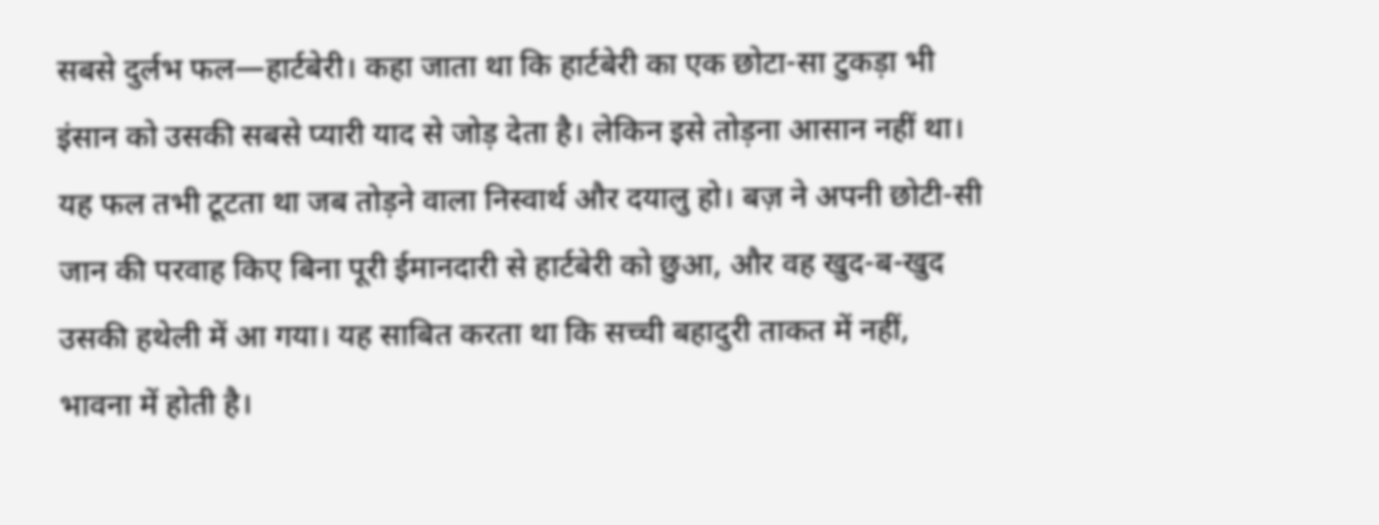सबसे दुर्लभ फल—हार्टबेरी। कहा जाता था कि हार्टबेरी का एक छोटा-सा टुकड़ा भी इंसान को उसकी सबसे प्यारी याद से जोड़ देता है। लेकिन इसे तोड़ना आसान नहीं था। यह फल तभी टूटता था जब तोड़ने वाला निस्वार्थ और दयालु हो। बज़ ने अपनी छोटी-सी जान की परवाह किए बिना पूरी ईमानदारी से हार्टबेरी को छुआ, और वह खुद-ब-खुद उसकी हथेली में आ गया। यह साबित करता था कि सच्ची बहादुरी ताकत में नहीं, भावना में होती है।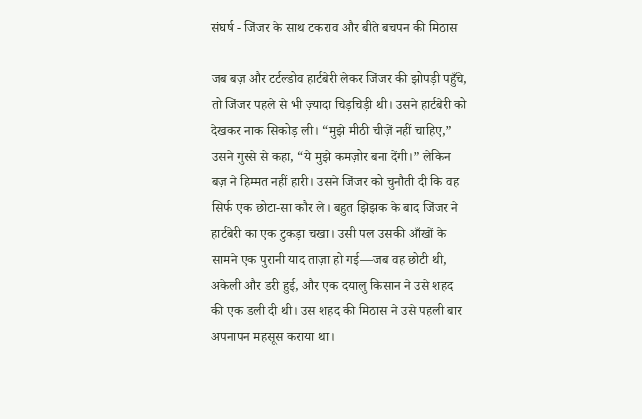संघर्ष - जिंजर के साथ टकराव और बीते बचपन की मिठास

जब बज़ और टर्टल्डोव हार्टबेरी लेकर जिंजर की झोपड़ी पहुँचे, तो जिंजर पहले से भी ज़्यादा चिड़चिड़ी थी। उसने हार्टबेरी को देखकर नाक सिकोड़ ली। “मुझे मीठी चीज़ें नहीं चाहिए,” उसने गुस्से से कहा, “ये मुझे कमज़ोर बना देंगी।” लेकिन बज़ ने हिम्मत नहीं हारी। उसने जिंजर को चुनौती दी कि वह सिर्फ एक छोटा-सा कौर ले। बहुत झिझक के बाद जिंजर ने हार्टबेरी का एक टुकड़ा चखा। उसी पल उसकी आँखों के सामने एक पुरानी याद ताज़ा हो गई—जब वह छोटी थी, अकेली और डरी हुई, और एक दयालु किसान ने उसे शहद की एक डली दी थी। उस शहद की मिठास ने उसे पहली बार अपनापन महसूस कराया था।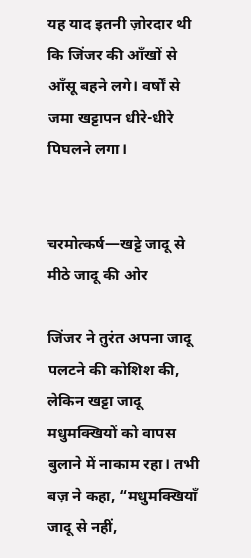यह याद इतनी ज़ोरदार थी कि जिंजर की आँखों से आँसू बहने लगे। वर्षों से जमा खट्टापन धीरे-धीरे पिघलने लगा।


चरमोत्कर्ष—खट्टे जादू से मीठे जादू की ओर

जिंजर ने तुरंत अपना जादू पलटने की कोशिश की, लेकिन खट्टा जादू मधुमक्खियों को वापस बुलाने में नाकाम रहा। तभी बज़ ने कहा, “मधुमक्खियाँ जादू से नहीं,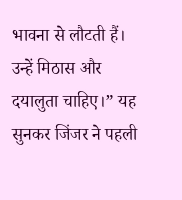भावना से लौटती हैं। उन्हें मिठास और दयालुता चाहिए।” यह सुनकर जिंजर ने पहली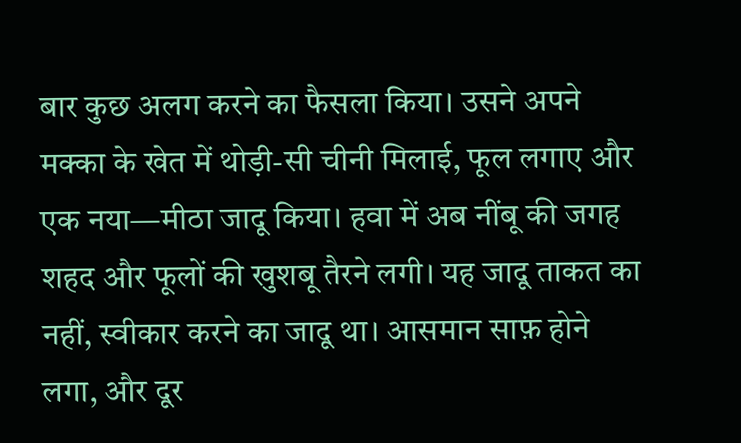बार कुछ अलग करने का फैसला किया। उसने अपने मक्का के खेत में थोड़ी-सी चीनी मिलाई, फूल लगाए और एक नया—मीठा जादू किया। हवा में अब नींबू की जगह शहद और फूलों की खुशबू तैरने लगी। यह जादू ताकत का नहीं, स्वीकार करने का जादू था। आसमान साफ़ होने लगा, और दूर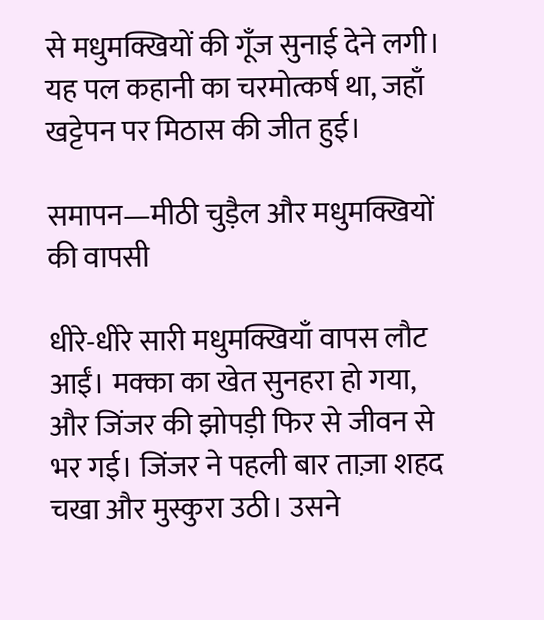से मधुमक्खियों की गूँज सुनाई देने लगी। यह पल कहानी का चरमोत्कर्ष था, जहाँ खट्टेपन पर मिठास की जीत हुई।

समापन—मीठी चुड़ैल और मधुमक्खियों की वापसी

धीरे-धीरे सारी मधुमक्खियाँ वापस लौट आईं। मक्का का खेत सुनहरा हो गया, और जिंजर की झोपड़ी फिर से जीवन से भर गई। जिंजर ने पहली बार ताज़ा शहद चखा और मुस्कुरा उठी। उसने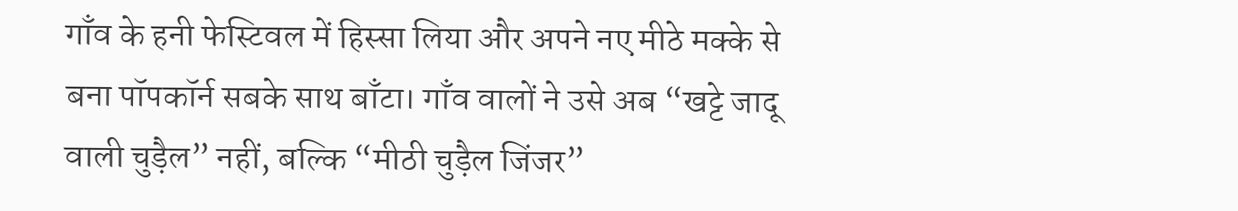गाँव के हनी फेस्टिवल में हिस्सा लिया और अपने नए मीठे मक्के से बना पॉपकॉर्न सबके साथ बाँटा। गाँव वालों ने उसे अब “खट्टे जादू वाली चुड़ैल” नहीं, बल्कि “मीठी चुड़ैल जिंजर”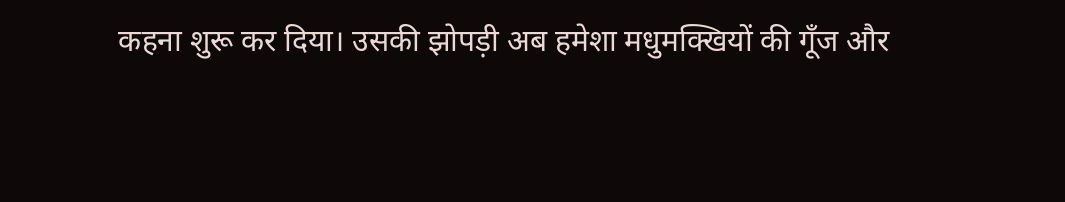कहना शुरू कर दिया। उसकी झोपड़ी अब हमेशा मधुमक्खियों की गूँज और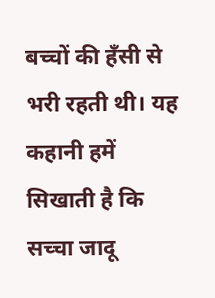बच्चों की हँसी से भरी रहती थी। यह कहानी हमें सिखाती है कि सच्चा जादू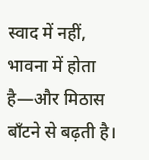स्वाद में नहीं, भावना में होता है—और मिठास बाँटने से बढ़ती है।